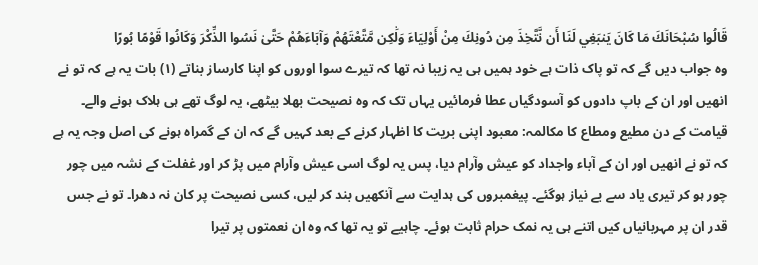قَالُوا سُبْحَانَكَ مَا كَانَ يَنبَغِي لَنَا أَن نَّتَّخِذَ مِن دُونِكَ مِنْ أَوْلِيَاءَ وَلَٰكِن مَّتَّعْتَهُمْ وَآبَاءَهُمْ حَتَّىٰ نَسُوا الذِّكْرَ وَكَانُوا قَوْمًا بُورًا
وہ جواب دیں گے کہ تو پاک ذات ہے خود ہمیں ہی یہ زیبا نہ تھا کہ تیرے سوا اوروں کو اپنا کارساز بناتے (١) بات یہ ہے کہ تو نے انھیں اور ان کے باپ دادوں کو آسودگیاں عطا فرمائیں یہاں تک کہ وہ نصیحت بھلا بیٹھے، یہ لوگ تھے ہی ہلاک ہونے والے۔
قیامت کے دن مطیع ومطاع کا مکالمہ: معبود اپنی بریت کا اظہار کرنے کے بعد کہیں گے کہ ان کے گمراہ ہونے کی اصل وجہ یہ ہے کہ تو نے انھیں اور ان کے آباء واجداد کو عیش وآرام دیا، پس یہ لوگ اسی عیش وآرام میں پڑ کر اور غفلت کے نشہ میں چور چور ہو کر تیری یاد سے بے نیاز ہوگئے۔ پیغمبروں کی ہدایت سے آنکھیں بند کر لیں، کسی نصیحت پر کان نہ دھرا۔ تو نے جس قدر ان پر مہربانیاں کیں اتنے ہی یہ نمک حرام ثابت ہوئے۔ چاہیے تو یہ تھا کہ وہ ان نعمتوں پر تیرا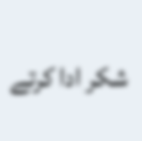شکر ادا کرتے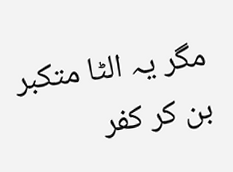مگر یہ الٹا متکبر بن کر کفر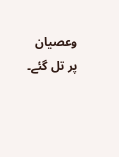وعصیان پر تل گئے۔